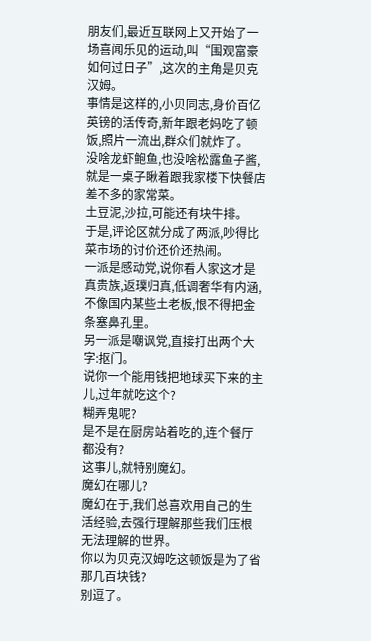朋友们,最近互联网上又开始了一场喜闻乐见的运动,叫“围观富豪如何过日子”,这次的主角是贝克汉姆。
事情是这样的,小贝同志,身价百亿英镑的活传奇,新年跟老妈吃了顿饭,照片一流出,群众们就炸了。
没啥龙虾鲍鱼,也没啥松露鱼子酱,就是一桌子瞅着跟我家楼下快餐店差不多的家常菜。
土豆泥,沙拉,可能还有块牛排。
于是,评论区就分成了两派,吵得比菜市场的讨价还价还热闹。
一派是感动党,说你看人家这才是真贵族,返璞归真,低调奢华有内涵,不像国内某些土老板,恨不得把金条塞鼻孔里。
另一派是嘲讽党,直接打出两个大字:抠门。
说你一个能用钱把地球买下来的主儿,过年就吃这个?
糊弄鬼呢?
是不是在厨房站着吃的,连个餐厅都没有?
这事儿,就特别魔幻。
魔幻在哪儿?
魔幻在于,我们总喜欢用自己的生活经验,去强行理解那些我们压根无法理解的世界。
你以为贝克汉姆吃这顿饭是为了省那几百块钱?
别逗了。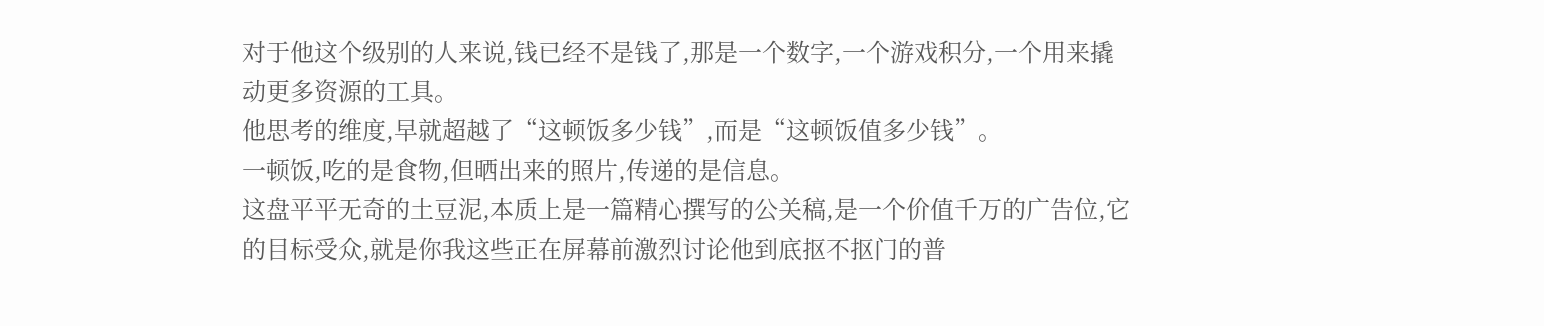对于他这个级别的人来说,钱已经不是钱了,那是一个数字,一个游戏积分,一个用来撬动更多资源的工具。
他思考的维度,早就超越了“这顿饭多少钱”,而是“这顿饭值多少钱”。
一顿饭,吃的是食物,但晒出来的照片,传递的是信息。
这盘平平无奇的土豆泥,本质上是一篇精心撰写的公关稿,是一个价值千万的广告位,它的目标受众,就是你我这些正在屏幕前激烈讨论他到底抠不抠门的普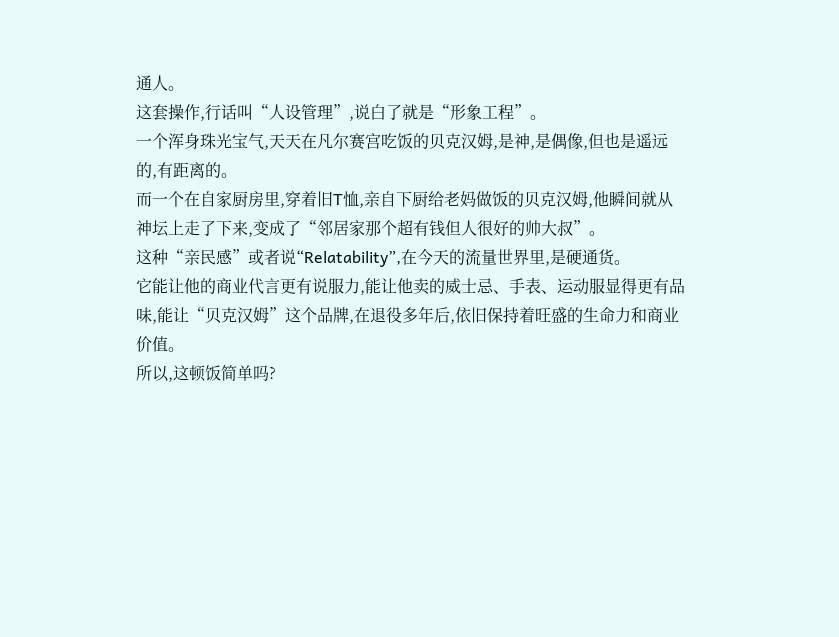通人。
这套操作,行话叫“人设管理”,说白了就是“形象工程”。
一个浑身珠光宝气,天天在凡尔赛宫吃饭的贝克汉姆,是神,是偶像,但也是遥远的,有距离的。
而一个在自家厨房里,穿着旧T恤,亲自下厨给老妈做饭的贝克汉姆,他瞬间就从神坛上走了下来,变成了“邻居家那个超有钱但人很好的帅大叔”。
这种“亲民感”或者说“Relatability”,在今天的流量世界里,是硬通货。
它能让他的商业代言更有说服力,能让他卖的威士忌、手表、运动服显得更有品味,能让“贝克汉姆”这个品牌,在退役多年后,依旧保持着旺盛的生命力和商业价值。
所以,这顿饭简单吗?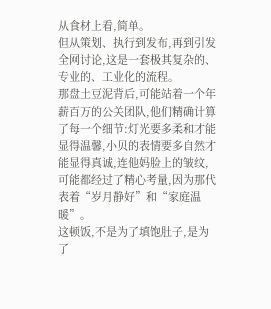从食材上看,简单。
但从策划、执行到发布,再到引发全网讨论,这是一套极其复杂的、专业的、工业化的流程。
那盘土豆泥背后,可能站着一个年薪百万的公关团队,他们精确计算了每一个细节:灯光要多柔和才能显得温馨,小贝的表情要多自然才能显得真诚,连他妈脸上的皱纹,可能都经过了精心考量,因为那代表着“岁月静好”和“家庭温暖”。
这顿饭,不是为了填饱肚子,是为了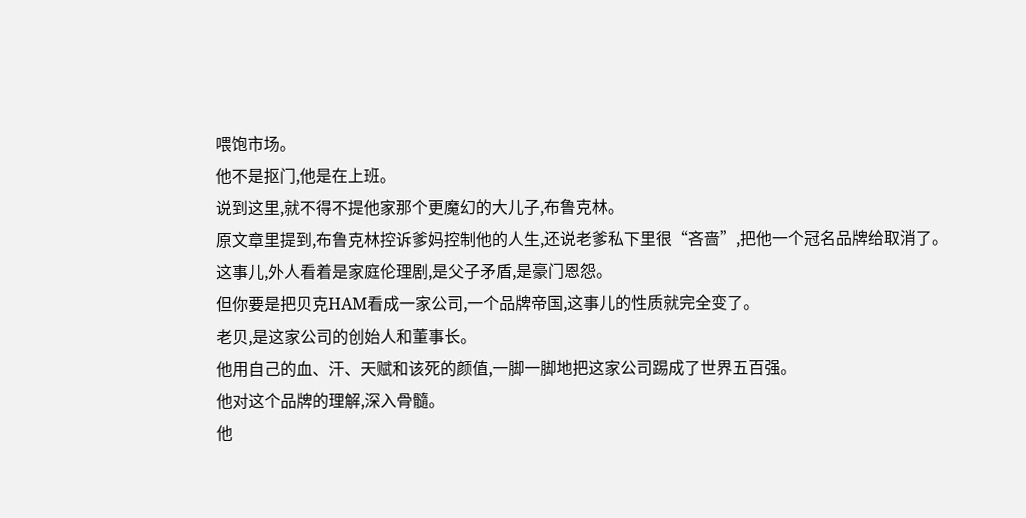喂饱市场。
他不是抠门,他是在上班。
说到这里,就不得不提他家那个更魔幻的大儿子,布鲁克林。
原文章里提到,布鲁克林控诉爹妈控制他的人生,还说老爹私下里很“吝啬”,把他一个冠名品牌给取消了。
这事儿,外人看着是家庭伦理剧,是父子矛盾,是豪门恩怨。
但你要是把贝克HAM看成一家公司,一个品牌帝国,这事儿的性质就完全变了。
老贝,是这家公司的创始人和董事长。
他用自己的血、汗、天赋和该死的颜值,一脚一脚地把这家公司踢成了世界五百强。
他对这个品牌的理解,深入骨髓。
他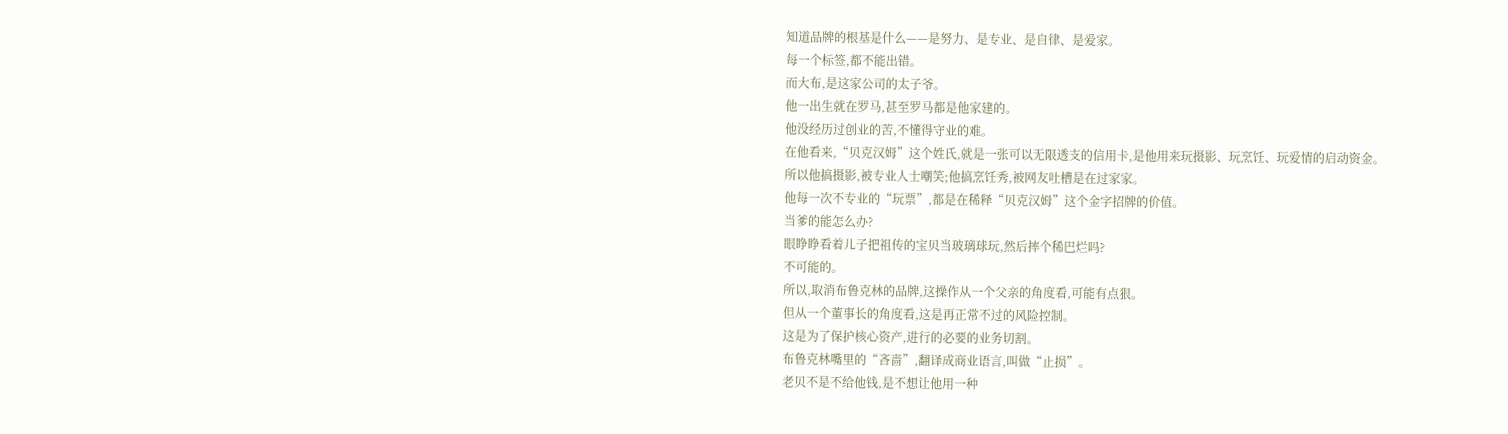知道品牌的根基是什么——是努力、是专业、是自律、是爱家。
每一个标签,都不能出错。
而大布,是这家公司的太子爷。
他一出生就在罗马,甚至罗马都是他家建的。
他没经历过创业的苦,不懂得守业的难。
在他看来,“贝克汉姆”这个姓氏,就是一张可以无限透支的信用卡,是他用来玩摄影、玩烹饪、玩爱情的启动资金。
所以他搞摄影,被专业人士嘲笑;他搞烹饪秀,被网友吐槽是在过家家。
他每一次不专业的“玩票”,都是在稀释“贝克汉姆”这个金字招牌的价值。
当爹的能怎么办?
眼睁睁看着儿子把祖传的宝贝当玻璃球玩,然后摔个稀巴烂吗?
不可能的。
所以,取消布鲁克林的品牌,这操作从一个父亲的角度看,可能有点狠。
但从一个董事长的角度看,这是再正常不过的风险控制。
这是为了保护核心资产,进行的必要的业务切割。
布鲁克林嘴里的“吝啬”,翻译成商业语言,叫做“止损”。
老贝不是不给他钱,是不想让他用一种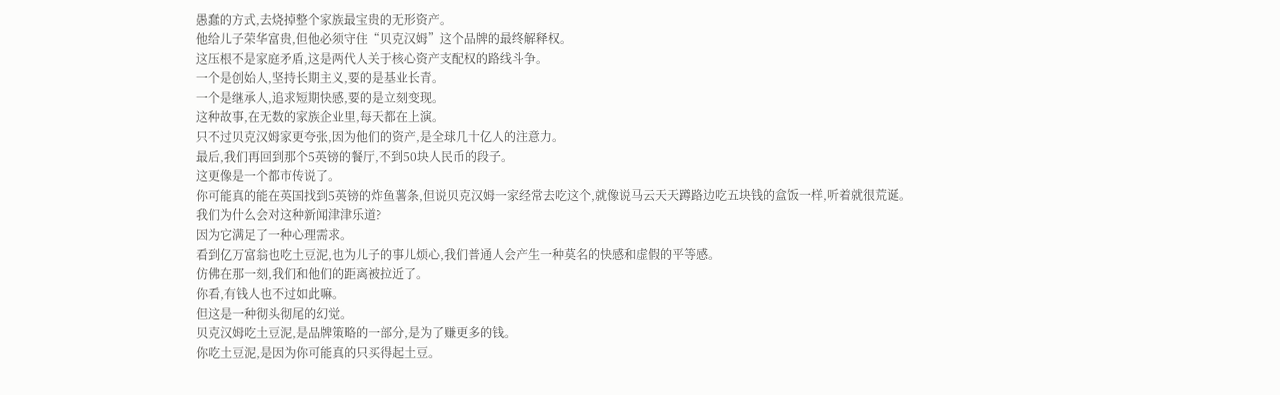愚蠢的方式,去烧掉整个家族最宝贵的无形资产。
他给儿子荣华富贵,但他必须守住“贝克汉姆”这个品牌的最终解释权。
这压根不是家庭矛盾,这是两代人关于核心资产支配权的路线斗争。
一个是创始人,坚持长期主义,要的是基业长青。
一个是继承人,追求短期快感,要的是立刻变现。
这种故事,在无数的家族企业里,每天都在上演。
只不过贝克汉姆家更夸张,因为他们的资产,是全球几十亿人的注意力。
最后,我们再回到那个5英镑的餐厅,不到50块人民币的段子。
这更像是一个都市传说了。
你可能真的能在英国找到5英镑的炸鱼薯条,但说贝克汉姆一家经常去吃这个,就像说马云天天蹲路边吃五块钱的盒饭一样,听着就很荒诞。
我们为什么会对这种新闻津津乐道?
因为它满足了一种心理需求。
看到亿万富翁也吃土豆泥,也为儿子的事儿烦心,我们普通人会产生一种莫名的快感和虚假的平等感。
仿佛在那一刻,我们和他们的距离被拉近了。
你看,有钱人也不过如此嘛。
但这是一种彻头彻尾的幻觉。
贝克汉姆吃土豆泥,是品牌策略的一部分,是为了赚更多的钱。
你吃土豆泥,是因为你可能真的只买得起土豆。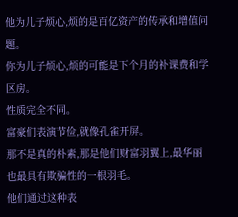他为儿子烦心,烦的是百亿资产的传承和增值问题。
你为儿子烦心,烦的可能是下个月的补课费和学区房。
性质完全不同。
富豪们表演节俭,就像孔雀开屏。
那不是真的朴素,那是他们财富羽翼上,最华丽也最具有欺骗性的一根羽毛。
他们通过这种表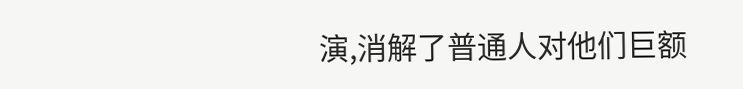演,消解了普通人对他们巨额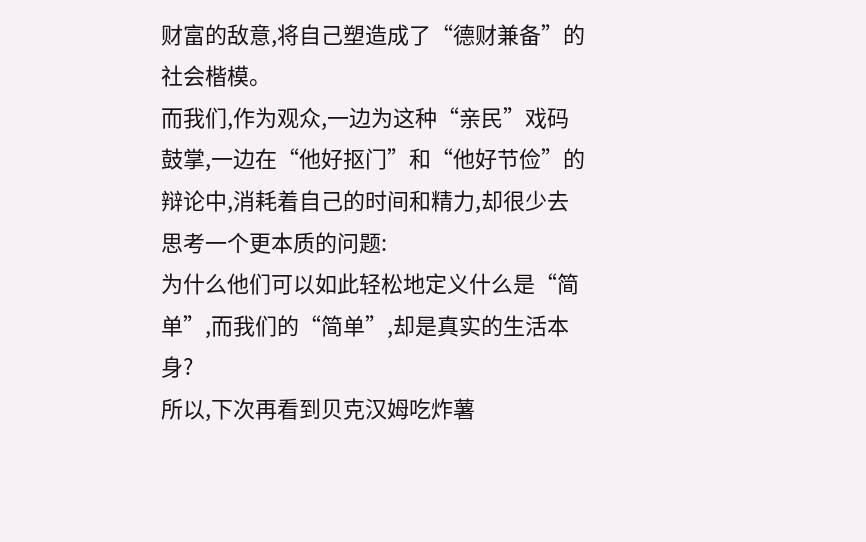财富的敌意,将自己塑造成了“德财兼备”的社会楷模。
而我们,作为观众,一边为这种“亲民”戏码鼓掌,一边在“他好抠门”和“他好节俭”的辩论中,消耗着自己的时间和精力,却很少去思考一个更本质的问题:
为什么他们可以如此轻松地定义什么是“简单”,而我们的“简单”,却是真实的生活本身?
所以,下次再看到贝克汉姆吃炸薯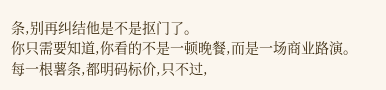条,别再纠结他是不是抠门了。
你只需要知道,你看的不是一顿晚餐,而是一场商业路演。
每一根薯条,都明码标价,只不过,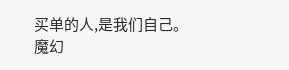买单的人,是我们自己。
魔幻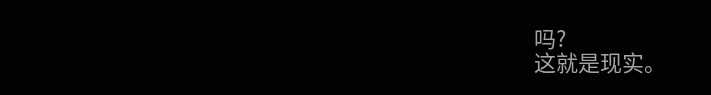吗?
这就是现实。